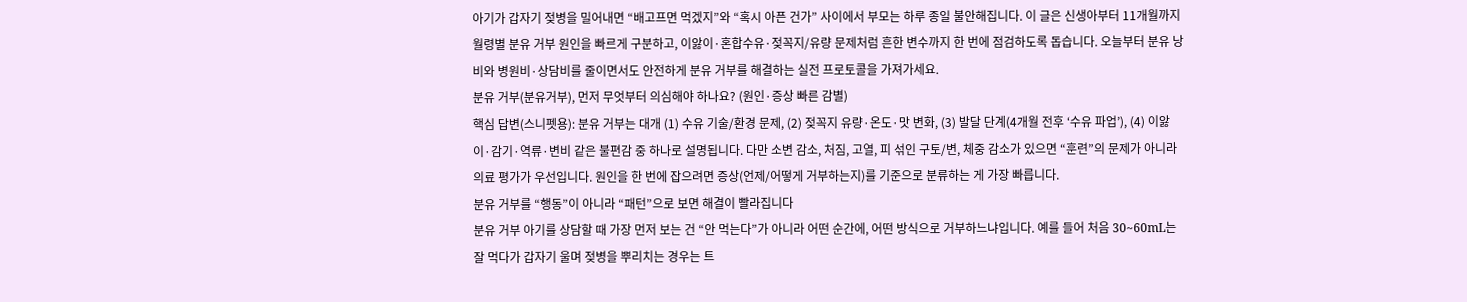아기가 갑자기 젖병을 밀어내면 “배고프면 먹겠지”와 “혹시 아픈 건가” 사이에서 부모는 하루 종일 불안해집니다. 이 글은 신생아부터 11개월까지 월령별 분유 거부 원인을 빠르게 구분하고, 이앓이·혼합수유·젖꼭지/유량 문제처럼 흔한 변수까지 한 번에 점검하도록 돕습니다. 오늘부터 분유 낭비와 병원비·상담비를 줄이면서도 안전하게 분유 거부를 해결하는 실전 프로토콜을 가져가세요.
분유 거부(분유거부), 먼저 무엇부터 의심해야 하나요? (원인·증상 빠른 감별)
핵심 답변(스니펫용): 분유 거부는 대개 (1) 수유 기술/환경 문제, (2) 젖꼭지 유량·온도·맛 변화, (3) 발달 단계(4개월 전후 ‘수유 파업’), (4) 이앓이·감기·역류·변비 같은 불편감 중 하나로 설명됩니다. 다만 소변 감소, 처짐, 고열, 피 섞인 구토/변, 체중 감소가 있으면 “훈련”의 문제가 아니라 의료 평가가 우선입니다. 원인을 한 번에 잡으려면 증상(언제/어떻게 거부하는지)를 기준으로 분류하는 게 가장 빠릅니다.
분유 거부를 “행동”이 아니라 “패턴”으로 보면 해결이 빨라집니다
분유 거부 아기를 상담할 때 가장 먼저 보는 건 “안 먹는다”가 아니라 어떤 순간에, 어떤 방식으로 거부하느냐입니다. 예를 들어 처음 30~60mL는 잘 먹다가 갑자기 울며 젖병을 뿌리치는 경우는 트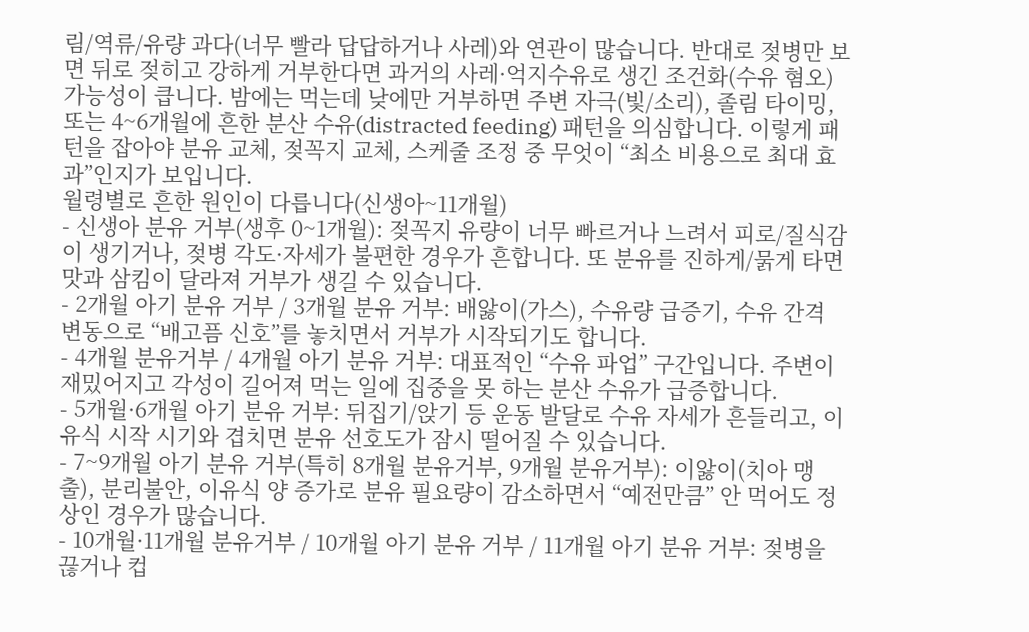림/역류/유량 과다(너무 빨라 답답하거나 사레)와 연관이 많습니다. 반대로 젖병만 보면 뒤로 젖히고 강하게 거부한다면 과거의 사레·억지수유로 생긴 조건화(수유 혐오) 가능성이 큽니다. 밤에는 먹는데 낮에만 거부하면 주변 자극(빛/소리), 졸림 타이밍, 또는 4~6개월에 흔한 분산 수유(distracted feeding) 패턴을 의심합니다. 이렇게 패턴을 잡아야 분유 교체, 젖꼭지 교체, 스케줄 조정 중 무엇이 “최소 비용으로 최대 효과”인지가 보입니다.
월령별로 흔한 원인이 다릅니다(신생아~11개월)
- 신생아 분유 거부(생후 0~1개월): 젖꼭지 유량이 너무 빠르거나 느려서 피로/질식감이 생기거나, 젖병 각도·자세가 불편한 경우가 흔합니다. 또 분유를 진하게/묽게 타면 맛과 삼킴이 달라져 거부가 생길 수 있습니다.
- 2개월 아기 분유 거부 / 3개월 분유 거부: 배앓이(가스), 수유량 급증기, 수유 간격 변동으로 “배고픔 신호”를 놓치면서 거부가 시작되기도 합니다.
- 4개월 분유거부 / 4개월 아기 분유 거부: 대표적인 “수유 파업” 구간입니다. 주변이 재밌어지고 각성이 길어져 먹는 일에 집중을 못 하는 분산 수유가 급증합니다.
- 5개월·6개월 아기 분유 거부: 뒤집기/앉기 등 운동 발달로 수유 자세가 흔들리고, 이유식 시작 시기와 겹치면 분유 선호도가 잠시 떨어질 수 있습니다.
- 7~9개월 아기 분유 거부(특히 8개월 분유거부, 9개월 분유거부): 이앓이(치아 맹출), 분리불안, 이유식 양 증가로 분유 필요량이 감소하면서 “예전만큼” 안 먹어도 정상인 경우가 많습니다.
- 10개월·11개월 분유거부 / 10개월 아기 분유 거부 / 11개월 아기 분유 거부: 젖병을 끊거나 컵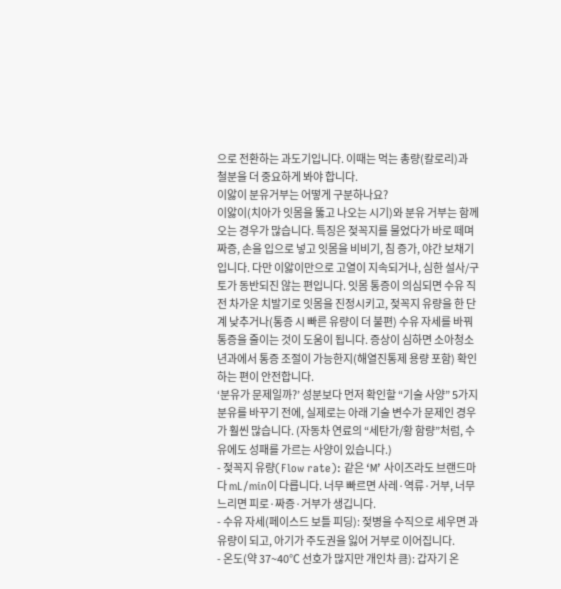으로 전환하는 과도기입니다. 이때는 먹는 총량(칼로리)과 철분을 더 중요하게 봐야 합니다.
이앓이 분유거부는 어떻게 구분하나요?
이앓이(치아가 잇몸을 뚫고 나오는 시기)와 분유 거부는 함께 오는 경우가 많습니다. 특징은 젖꼭지를 물었다가 바로 떼며 짜증, 손을 입으로 넣고 잇몸을 비비기, 침 증가, 야간 보채기입니다. 다만 이앓이만으로 고열이 지속되거나, 심한 설사/구토가 동반되진 않는 편입니다. 잇몸 통증이 의심되면 수유 직전 차가운 치발기로 잇몸을 진정시키고, 젖꼭지 유량을 한 단계 낮추거나(통증 시 빠른 유량이 더 불편) 수유 자세를 바꿔 통증을 줄이는 것이 도움이 됩니다. 증상이 심하면 소아청소년과에서 통증 조절이 가능한지(해열진통제 용량 포함) 확인하는 편이 안전합니다.
‘분유가 문제일까?’ 성분보다 먼저 확인할 “기술 사양” 5가지
분유를 바꾸기 전에, 실제로는 아래 기술 변수가 문제인 경우가 훨씬 많습니다. (자동차 연료의 “세탄가/황 함량”처럼, 수유에도 성패를 가르는 사양이 있습니다.)
- 젖꼭지 유량(Flow rate): 같은 ‘M’ 사이즈라도 브랜드마다 mL/min이 다릅니다. 너무 빠르면 사레·역류·거부, 너무 느리면 피로·짜증·거부가 생깁니다.
- 수유 자세(페이스드 보틀 피딩): 젖병을 수직으로 세우면 과유량이 되고, 아기가 주도권을 잃어 거부로 이어집니다.
- 온도(약 37~40℃ 선호가 많지만 개인차 큼): 갑자기 온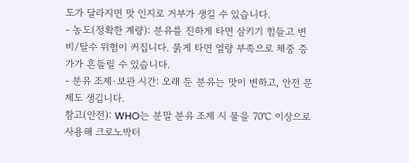도가 달라지면 맛 인지로 거부가 생길 수 있습니다.
- 농도(정확한 계량): 분유를 진하게 타면 삼키기 힘들고 변비/탈수 위험이 커집니다. 묽게 타면 열량 부족으로 체중 증가가 흔들릴 수 있습니다.
- 분유 조제·보관 시간: 오래 둔 분유는 맛이 변하고, 안전 문제도 생깁니다.
참고(안전): WHO는 분말 분유 조제 시 물을 70℃ 이상으로 사용해 크로노박터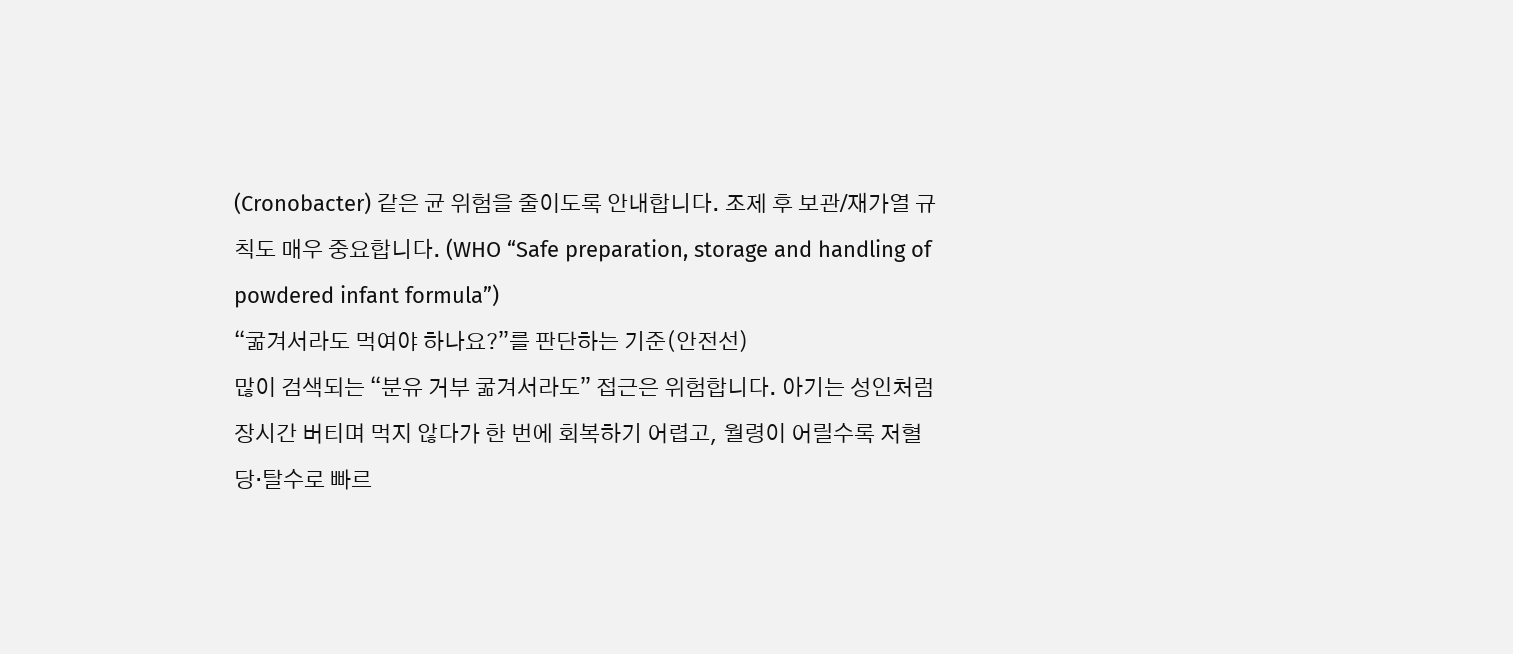(Cronobacter) 같은 균 위험을 줄이도록 안내합니다. 조제 후 보관/재가열 규칙도 매우 중요합니다. (WHO “Safe preparation, storage and handling of powdered infant formula”)
“굶겨서라도 먹여야 하나요?”를 판단하는 기준(안전선)
많이 검색되는 “분유 거부 굶겨서라도” 접근은 위험합니다. 아기는 성인처럼 장시간 버티며 먹지 않다가 한 번에 회복하기 어렵고, 월령이 어릴수록 저혈당·탈수로 빠르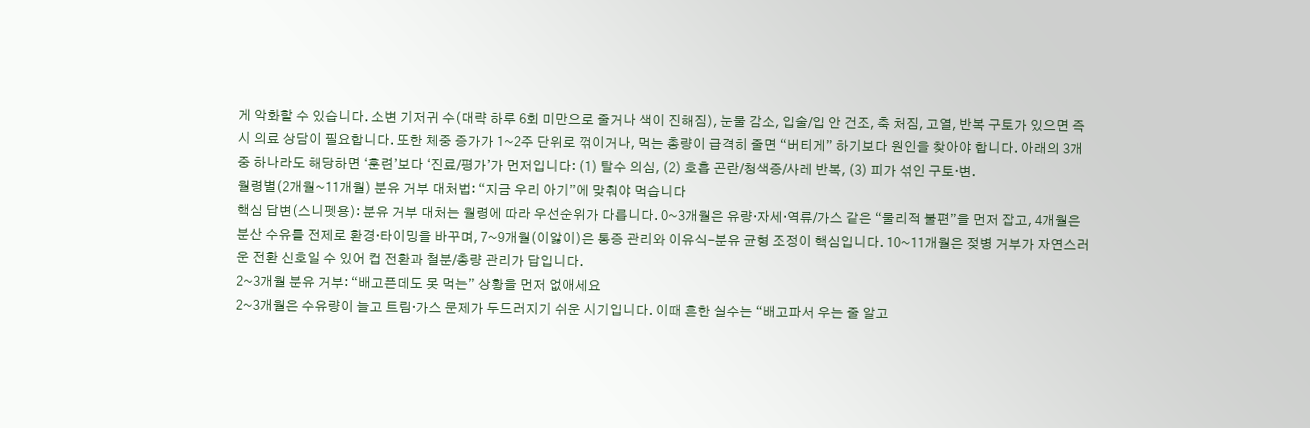게 악화할 수 있습니다. 소변 기저귀 수(대략 하루 6회 미만으로 줄거나 색이 진해짐), 눈물 감소, 입술/입 안 건조, 축 처짐, 고열, 반복 구토가 있으면 즉시 의료 상담이 필요합니다. 또한 체중 증가가 1~2주 단위로 꺾이거나, 먹는 총량이 급격히 줄면 “버티게” 하기보다 원인을 찾아야 합니다. 아래의 3개 중 하나라도 해당하면 ‘훈련’보다 ‘진료/평가’가 먼저입니다: (1) 탈수 의심, (2) 호흡 곤란/청색증/사레 반복, (3) 피가 섞인 구토·변.
월령별(2개월~11개월) 분유 거부 대처법: “지금 우리 아기”에 맞춰야 먹습니다
핵심 답변(스니펫용): 분유 거부 대처는 월령에 따라 우선순위가 다릅니다. 0~3개월은 유량·자세·역류/가스 같은 “물리적 불편”을 먼저 잡고, 4개월은 분산 수유를 전제로 환경·타이밍을 바꾸며, 7~9개월(이앓이)은 통증 관리와 이유식-분유 균형 조정이 핵심입니다. 10~11개월은 젖병 거부가 자연스러운 전환 신호일 수 있어 컵 전환과 철분/총량 관리가 답입니다.
2~3개월 분유 거부: “배고픈데도 못 먹는” 상황을 먼저 없애세요
2~3개월은 수유량이 늘고 트림·가스 문제가 두드러지기 쉬운 시기입니다. 이때 흔한 실수는 “배고파서 우는 줄 알고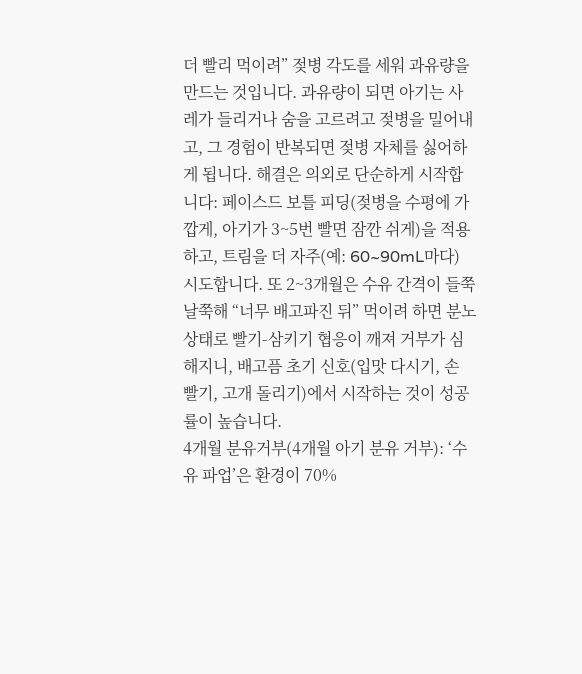더 빨리 먹이려” 젖병 각도를 세워 과유량을 만드는 것입니다. 과유량이 되면 아기는 사레가 들리거나 숨을 고르려고 젖병을 밀어내고, 그 경험이 반복되면 젖병 자체를 싫어하게 됩니다. 해결은 의외로 단순하게 시작합니다: 페이스드 보틀 피딩(젖병을 수평에 가깝게, 아기가 3~5번 빨면 잠깐 쉬게)을 적용하고, 트림을 더 자주(예: 60~90mL마다) 시도합니다. 또 2~3개월은 수유 간격이 들쭉날쭉해 “너무 배고파진 뒤” 먹이려 하면 분노 상태로 빨기-삼키기 협응이 깨져 거부가 심해지니, 배고픔 초기 신호(입맛 다시기, 손 빨기, 고개 돌리기)에서 시작하는 것이 성공률이 높습니다.
4개월 분유거부(4개월 아기 분유 거부): ‘수유 파업’은 환경이 70%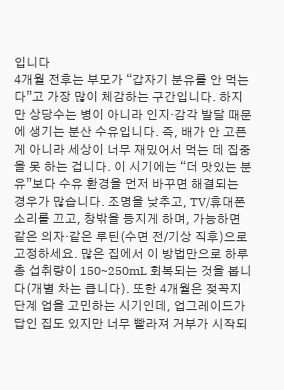입니다
4개월 전후는 부모가 “갑자기 분유를 안 먹는다”고 가장 많이 체감하는 구간입니다. 하지만 상당수는 병이 아니라 인지·감각 발달 때문에 생기는 분산 수유입니다. 즉, 배가 안 고픈 게 아니라 세상이 너무 재밌어서 먹는 데 집중을 못 하는 겁니다. 이 시기에는 “더 맛있는 분유”보다 수유 환경을 먼저 바꾸면 해결되는 경우가 많습니다. 조명을 낮추고, TV/휴대폰 소리를 끄고, 창밖을 등지게 하며, 가능하면 같은 의자·같은 루틴(수면 전/기상 직후)으로 고정하세요. 많은 집에서 이 방법만으로 하루 총 섭취량이 150~250mL 회복되는 것을 봅니다(개별 차는 큽니다). 또한 4개월은 젖꼭지 단계 업을 고민하는 시기인데, 업그레이드가 답인 집도 있지만 너무 빨라져 거부가 시작되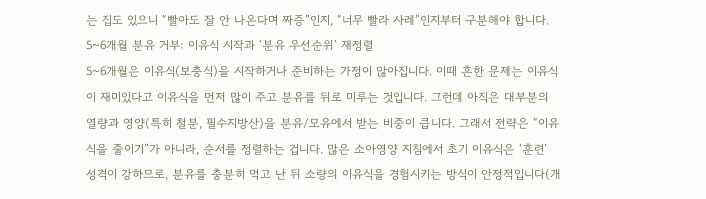는 집도 있으니 “빨아도 잘 안 나온다며 짜증”인지, “너무 빨라 사레”인지부터 구분해야 합니다.
5~6개월 분유 거부: 이유식 시작과 ‘분유 우선순위’ 재정렬
5~6개월은 이유식(보충식)을 시작하거나 준비하는 가정이 많아집니다. 이때 흔한 문제는 이유식이 재미있다고 이유식을 먼저 많이 주고 분유를 뒤로 미루는 것입니다. 그런데 아직은 대부분의 열량과 영양(특히 철분, 필수지방산)을 분유/모유에서 받는 비중이 큽니다. 그래서 전략은 “이유식을 줄이기”가 아니라, 순서를 정렬하는 겁니다. 많은 소아영양 지침에서 초기 이유식은 ‘훈련’ 성격이 강하므로, 분유를 충분히 먹고 난 뒤 소량의 이유식을 경험시키는 방식이 안정적입니다(개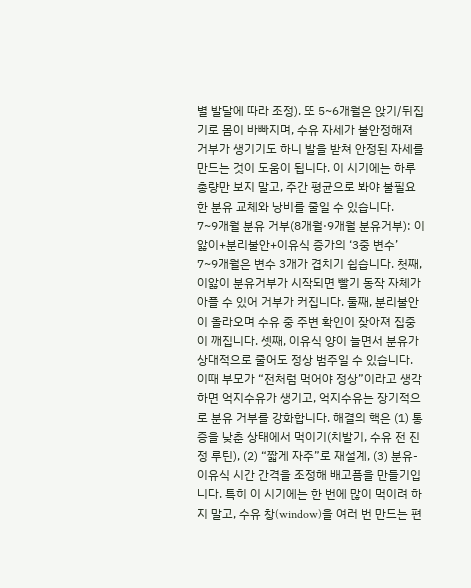별 발달에 따라 조정). 또 5~6개월은 앉기/뒤집기로 몸이 바빠지며, 수유 자세가 불안정해져 거부가 생기기도 하니 발을 받쳐 안정된 자세를 만드는 것이 도움이 됩니다. 이 시기에는 하루 총량만 보지 말고, 주간 평균으로 봐야 불필요한 분유 교체와 낭비를 줄일 수 있습니다.
7~9개월 분유 거부(8개월·9개월 분유거부): 이앓이+분리불안+이유식 증가의 ‘3중 변수’
7~9개월은 변수 3개가 겹치기 쉽습니다. 첫째, 이앓이 분유거부가 시작되면 빨기 동작 자체가 아플 수 있어 거부가 커집니다. 둘째, 분리불안이 올라오며 수유 중 주변 확인이 잦아져 집중이 깨집니다. 셋째, 이유식 양이 늘면서 분유가 상대적으로 줄어도 정상 범주일 수 있습니다. 이때 부모가 “전처럼 먹어야 정상”이라고 생각하면 억지수유가 생기고, 억지수유는 장기적으로 분유 거부를 강화합니다. 해결의 핵은 (1) 통증을 낮춘 상태에서 먹이기(치발기, 수유 전 진정 루틴), (2) “짧게 자주”로 재설계, (3) 분유-이유식 시간 간격을 조정해 배고픔을 만들기입니다. 특히 이 시기에는 한 번에 많이 먹이려 하지 말고, 수유 창(window)을 여러 번 만드는 편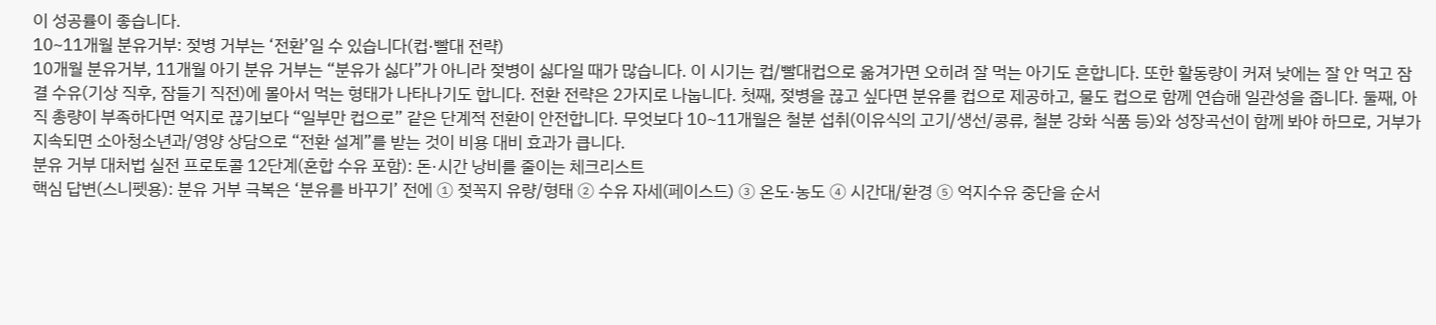이 성공률이 좋습니다.
10~11개월 분유거부: 젖병 거부는 ‘전환’일 수 있습니다(컵·빨대 전략)
10개월 분유거부, 11개월 아기 분유 거부는 “분유가 싫다”가 아니라 젖병이 싫다일 때가 많습니다. 이 시기는 컵/빨대컵으로 옮겨가면 오히려 잘 먹는 아기도 흔합니다. 또한 활동량이 커져 낮에는 잘 안 먹고 잠결 수유(기상 직후, 잠들기 직전)에 몰아서 먹는 형태가 나타나기도 합니다. 전환 전략은 2가지로 나눕니다. 첫째, 젖병을 끊고 싶다면 분유를 컵으로 제공하고, 물도 컵으로 함께 연습해 일관성을 줍니다. 둘째, 아직 총량이 부족하다면 억지로 끊기보다 “일부만 컵으로” 같은 단계적 전환이 안전합니다. 무엇보다 10~11개월은 철분 섭취(이유식의 고기/생선/콩류, 철분 강화 식품 등)와 성장곡선이 함께 봐야 하므로, 거부가 지속되면 소아청소년과/영양 상담으로 “전환 설계”를 받는 것이 비용 대비 효과가 큽니다.
분유 거부 대처법 실전 프로토콜 12단계(혼합 수유 포함): 돈·시간 낭비를 줄이는 체크리스트
핵심 답변(스니펫용): 분유 거부 극복은 ‘분유를 바꾸기’ 전에 ① 젖꼭지 유량/형태 ② 수유 자세(페이스드) ③ 온도·농도 ④ 시간대/환경 ⑤ 억지수유 중단을 순서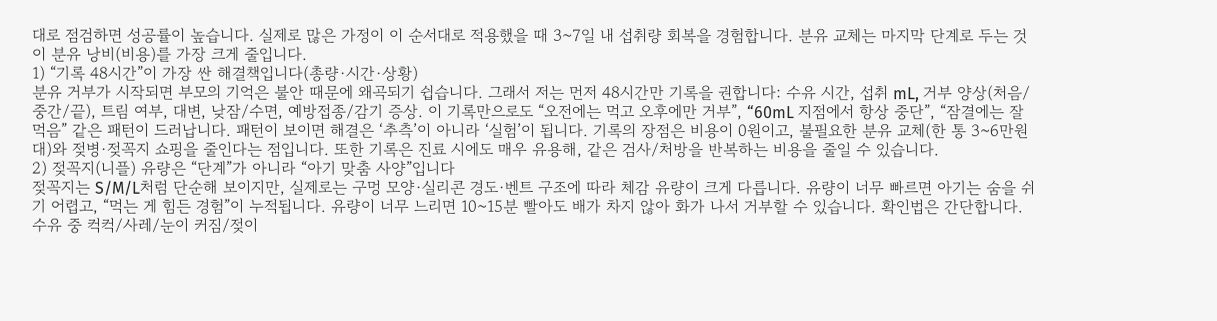대로 점검하면 성공률이 높습니다. 실제로 많은 가정이 이 순서대로 적용했을 때 3~7일 내 섭취량 회복을 경험합니다. 분유 교체는 마지막 단계로 두는 것이 분유 낭비(비용)를 가장 크게 줄입니다.
1) “기록 48시간”이 가장 싼 해결책입니다(총량·시간·상황)
분유 거부가 시작되면 부모의 기억은 불안 때문에 왜곡되기 쉽습니다. 그래서 저는 먼저 48시간만 기록을 권합니다: 수유 시간, 섭취 mL, 거부 양상(처음/중간/끝), 트림 여부, 대변, 낮잠/수면, 예방접종/감기 증상. 이 기록만으로도 “오전에는 먹고 오후에만 거부”, “60mL 지점에서 항상 중단”, “잠결에는 잘 먹음” 같은 패턴이 드러납니다. 패턴이 보이면 해결은 ‘추측’이 아니라 ‘실험’이 됩니다. 기록의 장점은 비용이 0원이고, 불필요한 분유 교체(한 통 3~6만원대)와 젖병·젖꼭지 쇼핑을 줄인다는 점입니다. 또한 기록은 진료 시에도 매우 유용해, 같은 검사/처방을 반복하는 비용을 줄일 수 있습니다.
2) 젖꼭지(니플) 유량은 “단계”가 아니라 “아기 맞춤 사양”입니다
젖꼭지는 S/M/L처럼 단순해 보이지만, 실제로는 구멍 모양·실리콘 경도·벤트 구조에 따라 체감 유량이 크게 다릅니다. 유량이 너무 빠르면 아기는 숨을 쉬기 어렵고, “먹는 게 힘든 경험”이 누적됩니다. 유량이 너무 느리면 10~15분 빨아도 배가 차지 않아 화가 나서 거부할 수 있습니다. 확인법은 간단합니다. 수유 중 컥컥/사레/눈이 커짐/젖이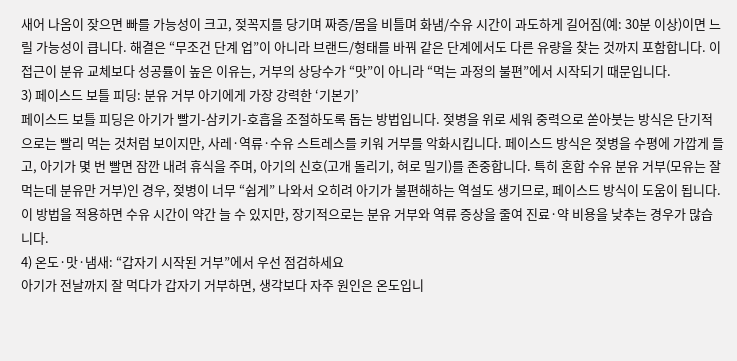새어 나옴이 잦으면 빠를 가능성이 크고, 젖꼭지를 당기며 짜증/몸을 비틀며 화냄/수유 시간이 과도하게 길어짐(예: 30분 이상)이면 느릴 가능성이 큽니다. 해결은 “무조건 단계 업”이 아니라 브랜드/형태를 바꿔 같은 단계에서도 다른 유량을 찾는 것까지 포함합니다. 이 접근이 분유 교체보다 성공률이 높은 이유는, 거부의 상당수가 “맛”이 아니라 “먹는 과정의 불편”에서 시작되기 때문입니다.
3) 페이스드 보틀 피딩: 분유 거부 아기에게 가장 강력한 ‘기본기’
페이스드 보틀 피딩은 아기가 빨기-삼키기-호흡을 조절하도록 돕는 방법입니다. 젖병을 위로 세워 중력으로 쏟아붓는 방식은 단기적으로는 빨리 먹는 것처럼 보이지만, 사레·역류·수유 스트레스를 키워 거부를 악화시킵니다. 페이스드 방식은 젖병을 수평에 가깝게 들고, 아기가 몇 번 빨면 잠깐 내려 휴식을 주며, 아기의 신호(고개 돌리기, 혀로 밀기)를 존중합니다. 특히 혼합 수유 분유 거부(모유는 잘 먹는데 분유만 거부)인 경우, 젖병이 너무 “쉽게” 나와서 오히려 아기가 불편해하는 역설도 생기므로, 페이스드 방식이 도움이 됩니다. 이 방법을 적용하면 수유 시간이 약간 늘 수 있지만, 장기적으로는 분유 거부와 역류 증상을 줄여 진료·약 비용을 낮추는 경우가 많습니다.
4) 온도·맛·냄새: “갑자기 시작된 거부”에서 우선 점검하세요
아기가 전날까지 잘 먹다가 갑자기 거부하면, 생각보다 자주 원인은 온도입니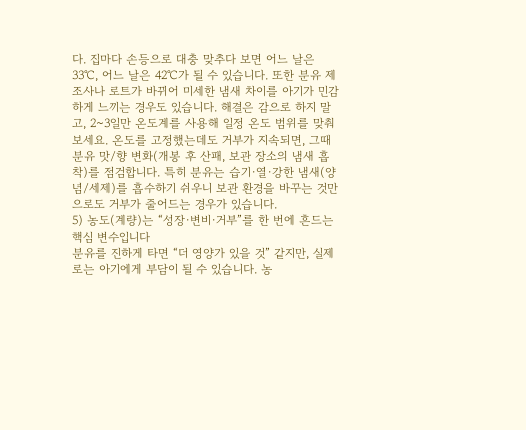다. 집마다 손등으로 대충 맞추다 보면 어느 날은 33℃, 어느 날은 42℃가 될 수 있습니다. 또한 분유 제조사나 로트가 바뀌어 미세한 냄새 차이를 아기가 민감하게 느끼는 경우도 있습니다. 해결은 감으로 하지 말고, 2~3일만 온도계를 사용해 일정 온도 범위를 맞춰보세요. 온도를 고정했는데도 거부가 지속되면, 그때 분유 맛/향 변화(개봉 후 산패, 보관 장소의 냄새 흡착)를 점검합니다. 특히 분유는 습기·열·강한 냄새(양념/세제)를 흡수하기 쉬우니 보관 환경을 바꾸는 것만으로도 거부가 줄어드는 경우가 있습니다.
5) 농도(계량)는 “성장·변비·거부”를 한 번에 흔드는 핵심 변수입니다
분유를 진하게 타면 “더 영양가 있을 것” 같지만, 실제로는 아기에게 부담이 될 수 있습니다. 농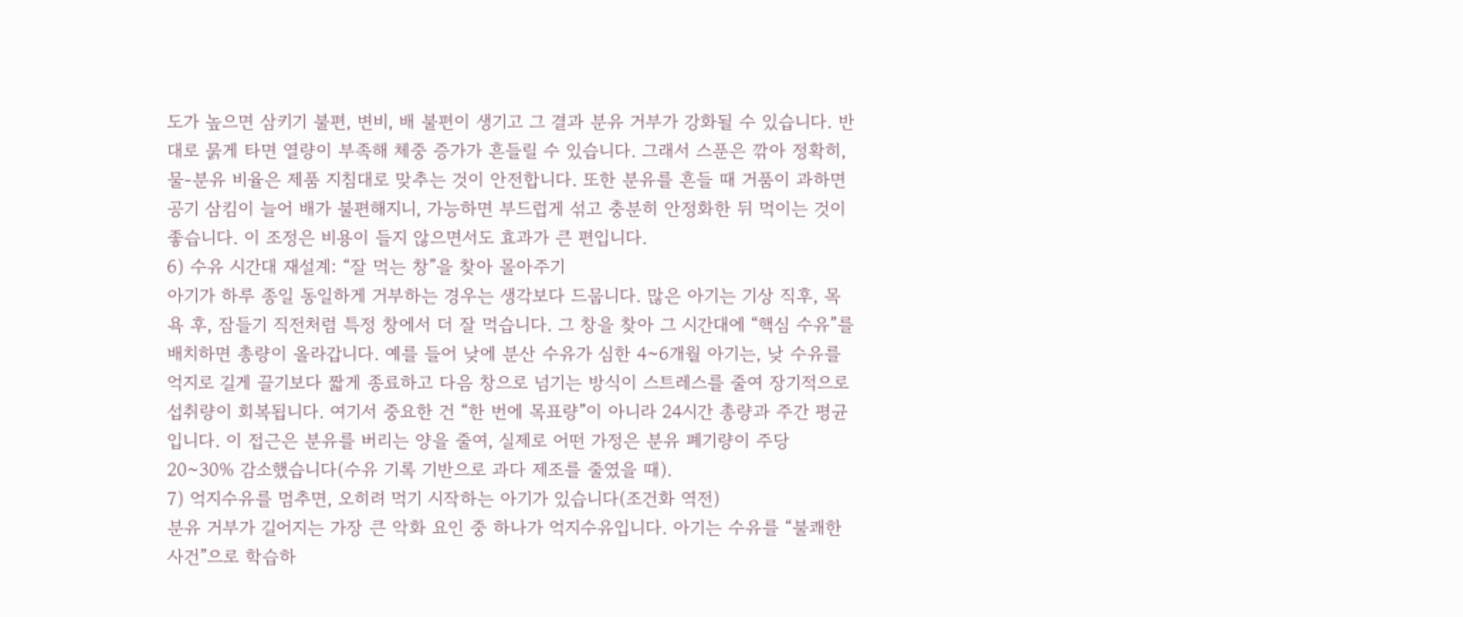도가 높으면 삼키기 불편, 변비, 배 불편이 생기고 그 결과 분유 거부가 강화될 수 있습니다. 반대로 묽게 타면 열량이 부족해 체중 증가가 흔들릴 수 있습니다. 그래서 스푼은 깎아 정확히, 물-분유 비율은 제품 지침대로 맞추는 것이 안전합니다. 또한 분유를 흔들 때 거품이 과하면 공기 삼킴이 늘어 배가 불편해지니, 가능하면 부드럽게 섞고 충분히 안정화한 뒤 먹이는 것이 좋습니다. 이 조정은 비용이 들지 않으면서도 효과가 큰 편입니다.
6) 수유 시간대 재설계: “잘 먹는 창”을 찾아 몰아주기
아기가 하루 종일 동일하게 거부하는 경우는 생각보다 드뭅니다. 많은 아기는 기상 직후, 목욕 후, 잠들기 직전처럼 특정 창에서 더 잘 먹습니다. 그 창을 찾아 그 시간대에 “핵심 수유”를 배치하면 총량이 올라갑니다. 예를 들어 낮에 분산 수유가 심한 4~6개월 아기는, 낮 수유를 억지로 길게 끌기보다 짧게 종료하고 다음 창으로 넘기는 방식이 스트레스를 줄여 장기적으로 섭취량이 회복됩니다. 여기서 중요한 건 “한 번에 목표량”이 아니라 24시간 총량과 주간 평균입니다. 이 접근은 분유를 버리는 양을 줄여, 실제로 어떤 가정은 분유 폐기량이 주당 20~30% 감소했습니다(수유 기록 기반으로 과다 제조를 줄였을 때).
7) 억지수유를 멈추면, 오히려 먹기 시작하는 아기가 있습니다(조건화 역전)
분유 거부가 길어지는 가장 큰 악화 요인 중 하나가 억지수유입니다. 아기는 수유를 “불쾌한 사건”으로 학습하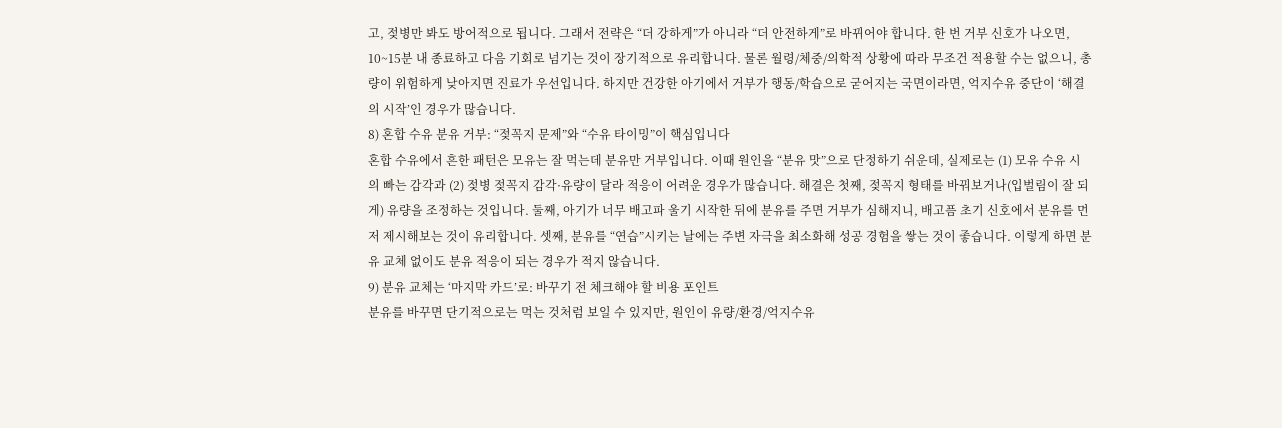고, 젖병만 봐도 방어적으로 됩니다. 그래서 전략은 “더 강하게”가 아니라 “더 안전하게”로 바뀌어야 합니다. 한 번 거부 신호가 나오면, 10~15분 내 종료하고 다음 기회로 넘기는 것이 장기적으로 유리합니다. 물론 월령/체중/의학적 상황에 따라 무조건 적용할 수는 없으니, 총량이 위험하게 낮아지면 진료가 우선입니다. 하지만 건강한 아기에서 거부가 행동/학습으로 굳어지는 국면이라면, 억지수유 중단이 ‘해결의 시작’인 경우가 많습니다.
8) 혼합 수유 분유 거부: “젖꼭지 문제”와 “수유 타이밍”이 핵심입니다
혼합 수유에서 흔한 패턴은 모유는 잘 먹는데 분유만 거부입니다. 이때 원인을 “분유 맛”으로 단정하기 쉬운데, 실제로는 (1) 모유 수유 시의 빠는 감각과 (2) 젖병 젖꼭지 감각·유량이 달라 적응이 어려운 경우가 많습니다. 해결은 첫째, 젖꼭지 형태를 바꿔보거나(입벌림이 잘 되게) 유량을 조정하는 것입니다. 둘째, 아기가 너무 배고파 울기 시작한 뒤에 분유를 주면 거부가 심해지니, 배고픔 초기 신호에서 분유를 먼저 제시해보는 것이 유리합니다. 셋째, 분유를 “연습”시키는 날에는 주변 자극을 최소화해 성공 경험을 쌓는 것이 좋습니다. 이렇게 하면 분유 교체 없이도 분유 적응이 되는 경우가 적지 않습니다.
9) 분유 교체는 ‘마지막 카드’로: 바꾸기 전 체크해야 할 비용 포인트
분유를 바꾸면 단기적으로는 먹는 것처럼 보일 수 있지만, 원인이 유량/환경/억지수유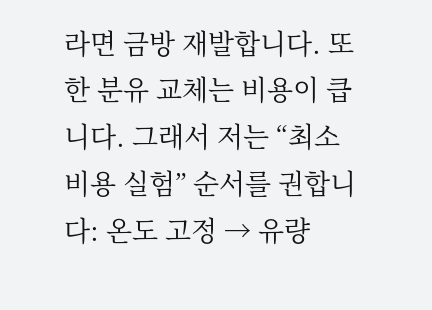라면 금방 재발합니다. 또한 분유 교체는 비용이 큽니다. 그래서 저는 “최소 비용 실험” 순서를 권합니다: 온도 고정 → 유량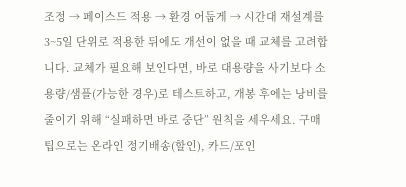조정 → 페이스드 적용 → 환경 어둡게 → 시간대 재설계를 3~5일 단위로 적용한 뒤에도 개선이 없을 때 교체를 고려합니다. 교체가 필요해 보인다면, 바로 대용량을 사기보다 소용량/샘플(가능한 경우)로 테스트하고, 개봉 후에는 낭비를 줄이기 위해 “실패하면 바로 중단” 원칙을 세우세요. 구매 팁으로는 온라인 정기배송(할인), 카드/포인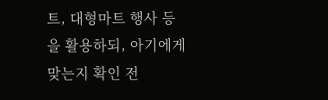트, 대형마트 행사 등을 활용하되, 아기에게 맞는지 확인 전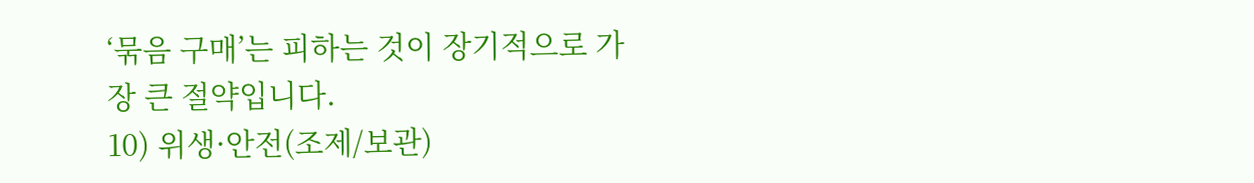‘묶음 구매’는 피하는 것이 장기적으로 가장 큰 절약입니다.
10) 위생·안전(조제/보관)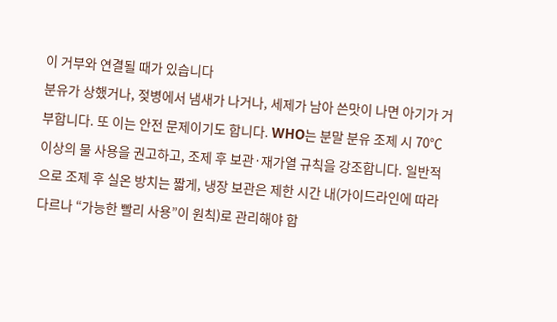이 거부와 연결될 때가 있습니다
분유가 상했거나, 젖병에서 냄새가 나거나, 세제가 남아 쓴맛이 나면 아기가 거부합니다. 또 이는 안전 문제이기도 합니다. WHO는 분말 분유 조제 시 70℃ 이상의 물 사용을 권고하고, 조제 후 보관·재가열 규칙을 강조합니다. 일반적으로 조제 후 실온 방치는 짧게, 냉장 보관은 제한 시간 내(가이드라인에 따라 다르나 “가능한 빨리 사용”이 원칙)로 관리해야 합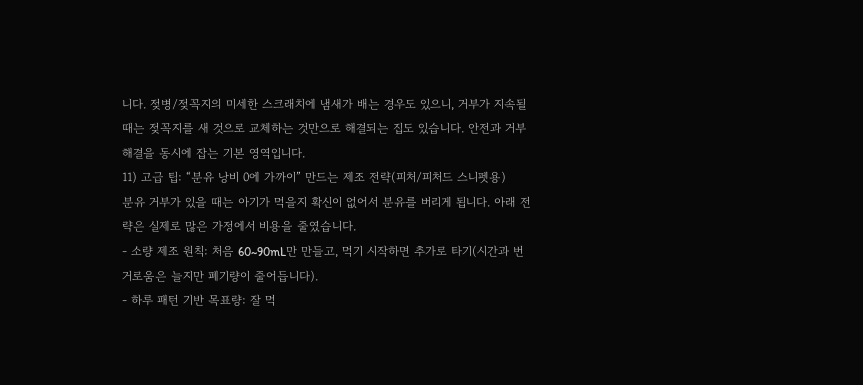니다. 젖병/젖꼭지의 미세한 스크래치에 냄새가 배는 경우도 있으니, 거부가 지속될 때는 젖꼭지를 새 것으로 교체하는 것만으로 해결되는 집도 있습니다. 안전과 거부 해결을 동시에 잡는 기본 영역입니다.
11) 고급 팁: “분유 낭비 0에 가까이” 만드는 제조 전략(피처/피처드 스니펫용)
분유 거부가 있을 때는 아기가 먹을지 확신이 없어서 분유를 버리게 됩니다. 아래 전략은 실제로 많은 가정에서 비용을 줄였습니다.
- 소량 제조 원칙: 처음 60~90mL만 만들고, 먹기 시작하면 추가로 타기(시간과 번거로움은 늘지만 폐기량이 줄어듭니다).
- 하루 패턴 기반 목표량: 잘 먹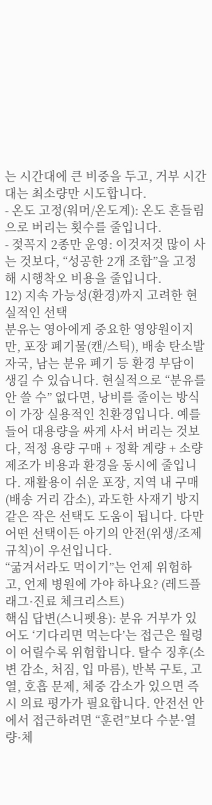는 시간대에 큰 비중을 두고, 거부 시간대는 최소량만 시도합니다.
- 온도 고정(워머/온도계): 온도 흔들림으로 버리는 횟수를 줄입니다.
- 젖꼭지 2종만 운영: 이것저것 많이 사는 것보다, “성공한 2개 조합”을 고정해 시행착오 비용을 줄입니다.
12) 지속 가능성(환경)까지 고려한 현실적인 선택
분유는 영아에게 중요한 영양원이지만, 포장 폐기물(캔/스틱), 배송 탄소발자국, 남는 분유 폐기 등 환경 부담이 생길 수 있습니다. 현실적으로 “분유를 안 쓸 수” 없다면, 낭비를 줄이는 방식이 가장 실용적인 친환경입니다. 예를 들어 대용량을 싸게 사서 버리는 것보다, 적정 용량 구매 + 정확 계량 + 소량 제조가 비용과 환경을 동시에 줄입니다. 재활용이 쉬운 포장, 지역 내 구매(배송 거리 감소), 과도한 사재기 방지 같은 작은 선택도 도움이 됩니다. 다만 어떤 선택이든 아기의 안전(위생/조제 규칙)이 우선입니다.
“굶겨서라도 먹이기”는 언제 위험하고, 언제 병원에 가야 하나요? (레드플래그·진료 체크리스트)
핵심 답변(스니펫용): 분유 거부가 있어도 ‘기다리면 먹는다’는 접근은 월령이 어릴수록 위험합니다. 탈수 징후(소변 감소, 처짐, 입 마름), 반복 구토, 고열, 호흡 문제, 체중 감소가 있으면 즉시 의료 평가가 필요합니다. 안전선 안에서 접근하려면 “훈련”보다 수분·열량·체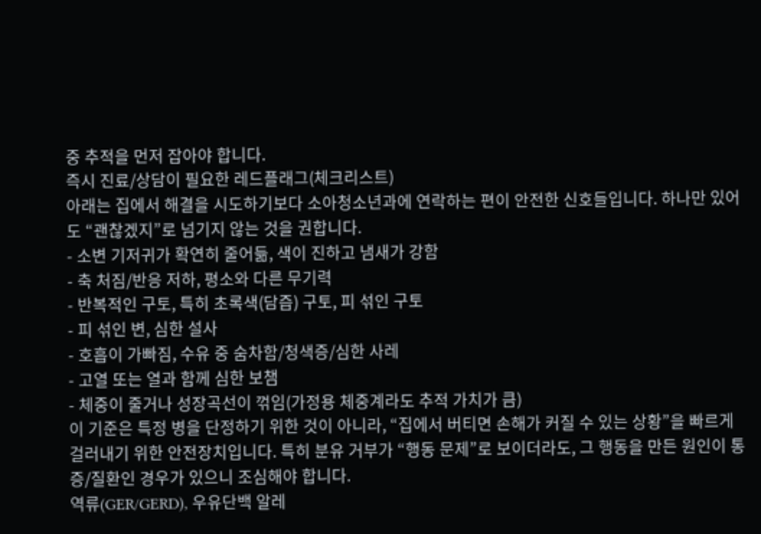중 추적을 먼저 잡아야 합니다.
즉시 진료/상담이 필요한 레드플래그(체크리스트)
아래는 집에서 해결을 시도하기보다 소아청소년과에 연락하는 편이 안전한 신호들입니다. 하나만 있어도 “괜찮겠지”로 넘기지 않는 것을 권합니다.
- 소변 기저귀가 확연히 줄어듦, 색이 진하고 냄새가 강함
- 축 처짐/반응 저하, 평소와 다른 무기력
- 반복적인 구토, 특히 초록색(담즙) 구토, 피 섞인 구토
- 피 섞인 변, 심한 설사
- 호흡이 가빠짐, 수유 중 숨차함/청색증/심한 사레
- 고열 또는 열과 함께 심한 보챔
- 체중이 줄거나 성장곡선이 꺾임(가정용 체중계라도 추적 가치가 큼)
이 기준은 특정 병을 단정하기 위한 것이 아니라, “집에서 버티면 손해가 커질 수 있는 상황”을 빠르게 걸러내기 위한 안전장치입니다. 특히 분유 거부가 “행동 문제”로 보이더라도, 그 행동을 만든 원인이 통증/질환인 경우가 있으니 조심해야 합니다.
역류(GER/GERD), 우유단백 알레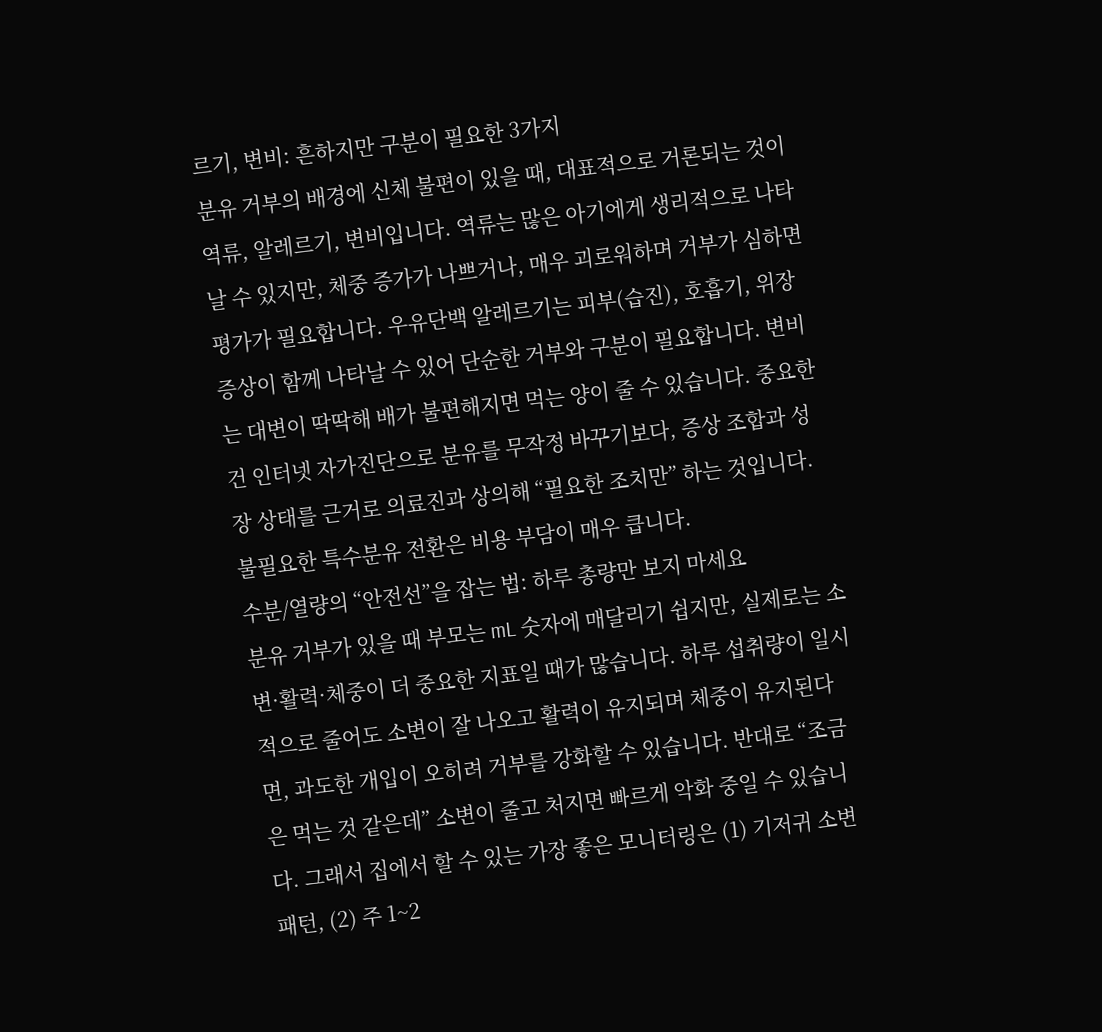르기, 변비: 흔하지만 구분이 필요한 3가지
분유 거부의 배경에 신체 불편이 있을 때, 대표적으로 거론되는 것이 역류, 알레르기, 변비입니다. 역류는 많은 아기에게 생리적으로 나타날 수 있지만, 체중 증가가 나쁘거나, 매우 괴로워하며 거부가 심하면 평가가 필요합니다. 우유단백 알레르기는 피부(습진), 호흡기, 위장 증상이 함께 나타날 수 있어 단순한 거부와 구분이 필요합니다. 변비는 대변이 딱딱해 배가 불편해지면 먹는 양이 줄 수 있습니다. 중요한 건 인터넷 자가진단으로 분유를 무작정 바꾸기보다, 증상 조합과 성장 상태를 근거로 의료진과 상의해 “필요한 조치만” 하는 것입니다. 불필요한 특수분유 전환은 비용 부담이 매우 큽니다.
수분/열량의 “안전선”을 잡는 법: 하루 총량만 보지 마세요
분유 거부가 있을 때 부모는 mL 숫자에 매달리기 쉽지만, 실제로는 소변·활력·체중이 더 중요한 지표일 때가 많습니다. 하루 섭취량이 일시적으로 줄어도 소변이 잘 나오고 활력이 유지되며 체중이 유지된다면, 과도한 개입이 오히려 거부를 강화할 수 있습니다. 반대로 “조금은 먹는 것 같은데” 소변이 줄고 처지면 빠르게 악화 중일 수 있습니다. 그래서 집에서 할 수 있는 가장 좋은 모니터링은 (1) 기저귀 소변 패턴, (2) 주 1~2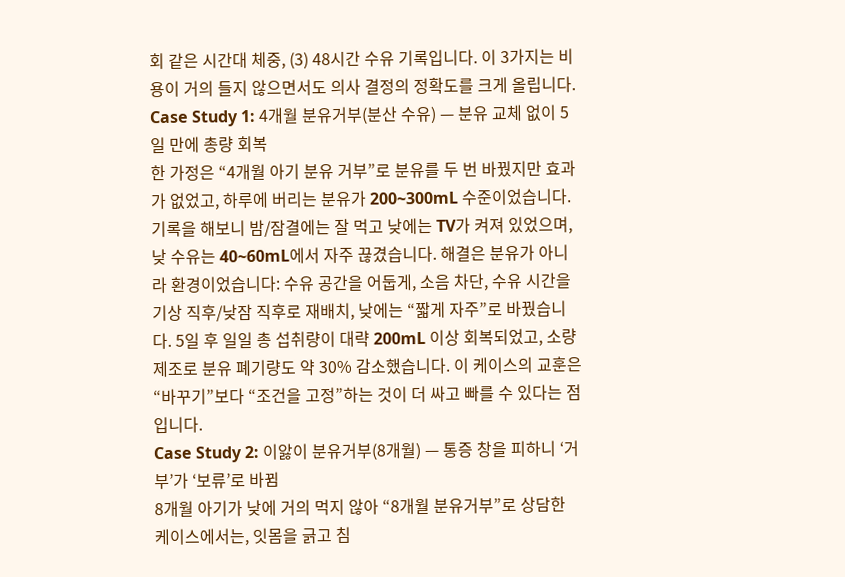회 같은 시간대 체중, (3) 48시간 수유 기록입니다. 이 3가지는 비용이 거의 들지 않으면서도 의사 결정의 정확도를 크게 올립니다.
Case Study 1: 4개월 분유거부(분산 수유) — 분유 교체 없이 5일 만에 총량 회복
한 가정은 “4개월 아기 분유 거부”로 분유를 두 번 바꿨지만 효과가 없었고, 하루에 버리는 분유가 200~300mL 수준이었습니다. 기록을 해보니 밤/잠결에는 잘 먹고 낮에는 TV가 켜져 있었으며, 낮 수유는 40~60mL에서 자주 끊겼습니다. 해결은 분유가 아니라 환경이었습니다: 수유 공간을 어둡게, 소음 차단, 수유 시간을 기상 직후/낮잠 직후로 재배치, 낮에는 “짧게 자주”로 바꿨습니다. 5일 후 일일 총 섭취량이 대략 200mL 이상 회복되었고, 소량 제조로 분유 폐기량도 약 30% 감소했습니다. 이 케이스의 교훈은 “바꾸기”보다 “조건을 고정”하는 것이 더 싸고 빠를 수 있다는 점입니다.
Case Study 2: 이앓이 분유거부(8개월) — 통증 창을 피하니 ‘거부’가 ‘보류’로 바뀜
8개월 아기가 낮에 거의 먹지 않아 “8개월 분유거부”로 상담한 케이스에서는, 잇몸을 긁고 침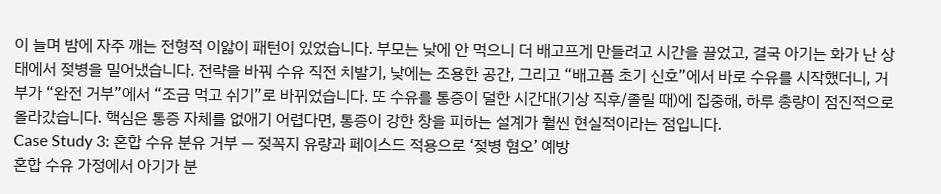이 늘며 밤에 자주 깨는 전형적 이앓이 패턴이 있었습니다. 부모는 낮에 안 먹으니 더 배고프게 만들려고 시간을 끌었고, 결국 아기는 화가 난 상태에서 젖병을 밀어냈습니다. 전략을 바꿔 수유 직전 치발기, 낮에는 조용한 공간, 그리고 “배고픔 초기 신호”에서 바로 수유를 시작했더니, 거부가 “완전 거부”에서 “조금 먹고 쉬기”로 바뀌었습니다. 또 수유를 통증이 덜한 시간대(기상 직후/졸릴 때)에 집중해, 하루 총량이 점진적으로 올라갔습니다. 핵심은 통증 자체를 없애기 어렵다면, 통증이 강한 창을 피하는 설계가 훨씬 현실적이라는 점입니다.
Case Study 3: 혼합 수유 분유 거부 — 젖꼭지 유량과 페이스드 적용으로 ‘젖병 혐오’ 예방
혼합 수유 가정에서 아기가 분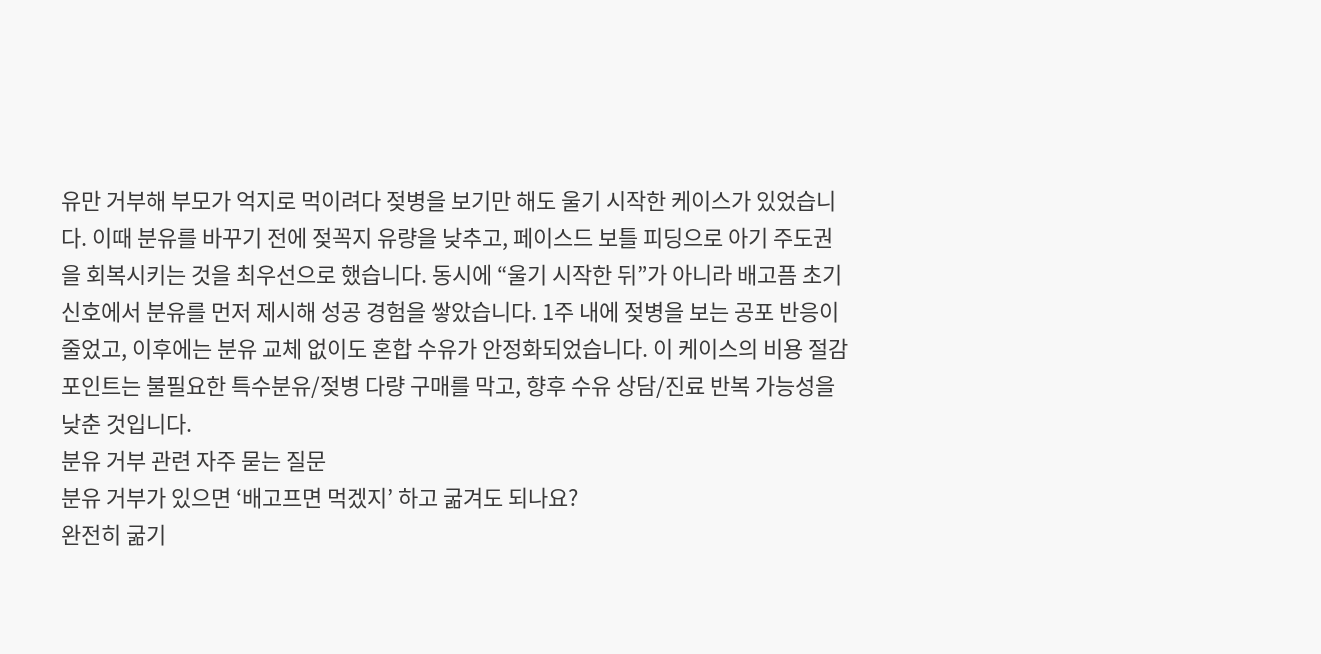유만 거부해 부모가 억지로 먹이려다 젖병을 보기만 해도 울기 시작한 케이스가 있었습니다. 이때 분유를 바꾸기 전에 젖꼭지 유량을 낮추고, 페이스드 보틀 피딩으로 아기 주도권을 회복시키는 것을 최우선으로 했습니다. 동시에 “울기 시작한 뒤”가 아니라 배고픔 초기 신호에서 분유를 먼저 제시해 성공 경험을 쌓았습니다. 1주 내에 젖병을 보는 공포 반응이 줄었고, 이후에는 분유 교체 없이도 혼합 수유가 안정화되었습니다. 이 케이스의 비용 절감 포인트는 불필요한 특수분유/젖병 다량 구매를 막고, 향후 수유 상담/진료 반복 가능성을 낮춘 것입니다.
분유 거부 관련 자주 묻는 질문
분유 거부가 있으면 ‘배고프면 먹겠지’ 하고 굶겨도 되나요?
완전히 굶기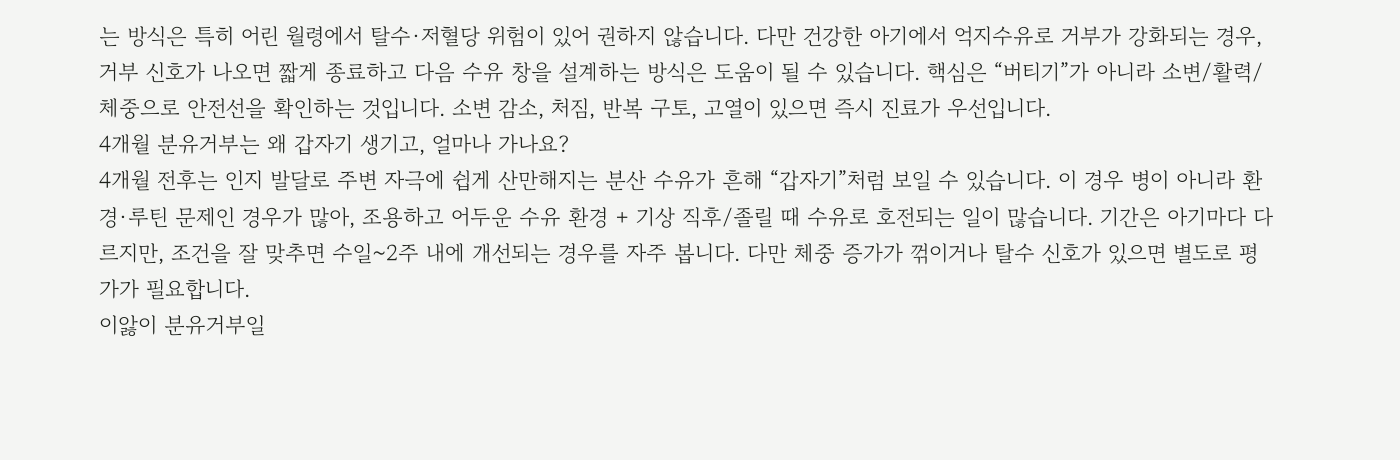는 방식은 특히 어린 월령에서 탈수·저혈당 위험이 있어 권하지 않습니다. 다만 건강한 아기에서 억지수유로 거부가 강화되는 경우, 거부 신호가 나오면 짧게 종료하고 다음 수유 창을 설계하는 방식은 도움이 될 수 있습니다. 핵심은 “버티기”가 아니라 소변/활력/체중으로 안전선을 확인하는 것입니다. 소변 감소, 처짐, 반복 구토, 고열이 있으면 즉시 진료가 우선입니다.
4개월 분유거부는 왜 갑자기 생기고, 얼마나 가나요?
4개월 전후는 인지 발달로 주변 자극에 쉽게 산만해지는 분산 수유가 흔해 “갑자기”처럼 보일 수 있습니다. 이 경우 병이 아니라 환경·루틴 문제인 경우가 많아, 조용하고 어두운 수유 환경 + 기상 직후/졸릴 때 수유로 호전되는 일이 많습니다. 기간은 아기마다 다르지만, 조건을 잘 맞추면 수일~2주 내에 개선되는 경우를 자주 봅니다. 다만 체중 증가가 꺾이거나 탈수 신호가 있으면 별도로 평가가 필요합니다.
이앓이 분유거부일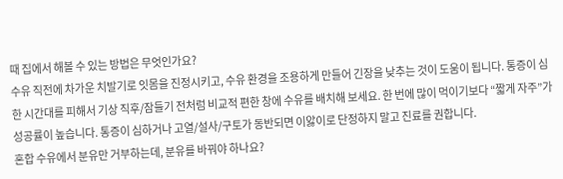때 집에서 해볼 수 있는 방법은 무엇인가요?
수유 직전에 차가운 치발기로 잇몸을 진정시키고, 수유 환경을 조용하게 만들어 긴장을 낮추는 것이 도움이 됩니다. 통증이 심한 시간대를 피해서 기상 직후/잠들기 전처럼 비교적 편한 창에 수유를 배치해 보세요. 한 번에 많이 먹이기보다 “짧게 자주”가 성공률이 높습니다. 통증이 심하거나 고열/설사/구토가 동반되면 이앓이로 단정하지 말고 진료를 권합니다.
혼합 수유에서 분유만 거부하는데, 분유를 바꿔야 하나요?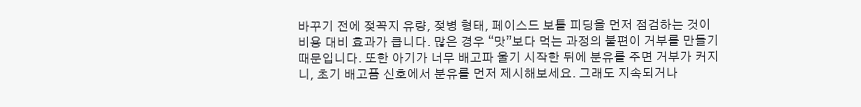바꾸기 전에 젖꼭지 유량, 젖병 형태, 페이스드 보틀 피딩을 먼저 점검하는 것이 비용 대비 효과가 큽니다. 많은 경우 “맛”보다 먹는 과정의 불편이 거부를 만들기 때문입니다. 또한 아기가 너무 배고파 울기 시작한 뒤에 분유를 주면 거부가 커지니, 초기 배고픔 신호에서 분유를 먼저 제시해보세요. 그래도 지속되거나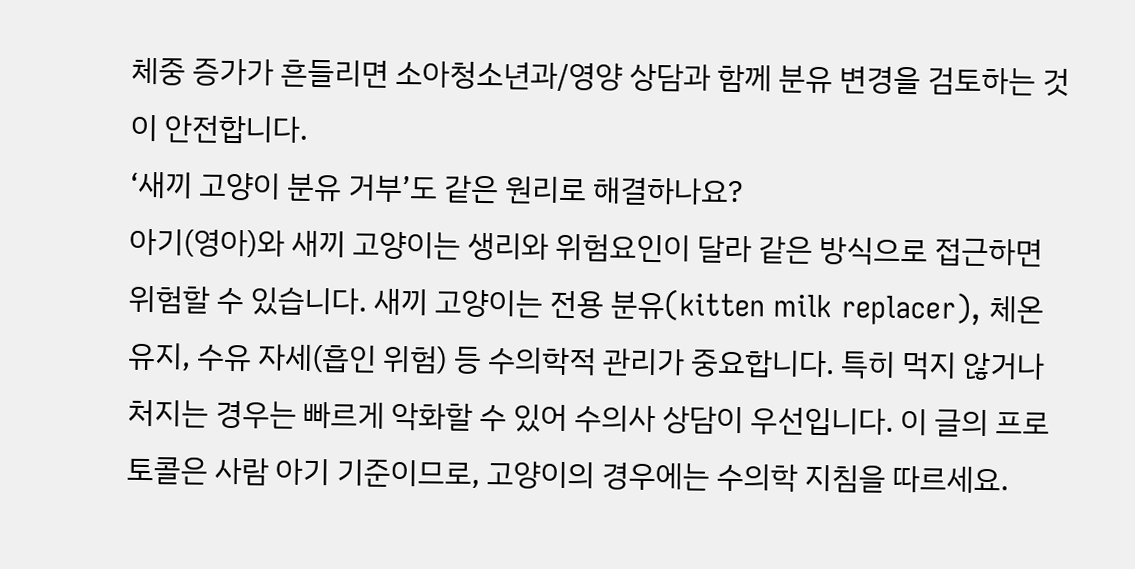체중 증가가 흔들리면 소아청소년과/영양 상담과 함께 분유 변경을 검토하는 것이 안전합니다.
‘새끼 고양이 분유 거부’도 같은 원리로 해결하나요?
아기(영아)와 새끼 고양이는 생리와 위험요인이 달라 같은 방식으로 접근하면 위험할 수 있습니다. 새끼 고양이는 전용 분유(kitten milk replacer), 체온 유지, 수유 자세(흡인 위험) 등 수의학적 관리가 중요합니다. 특히 먹지 않거나 처지는 경우는 빠르게 악화할 수 있어 수의사 상담이 우선입니다. 이 글의 프로토콜은 사람 아기 기준이므로, 고양이의 경우에는 수의학 지침을 따르세요.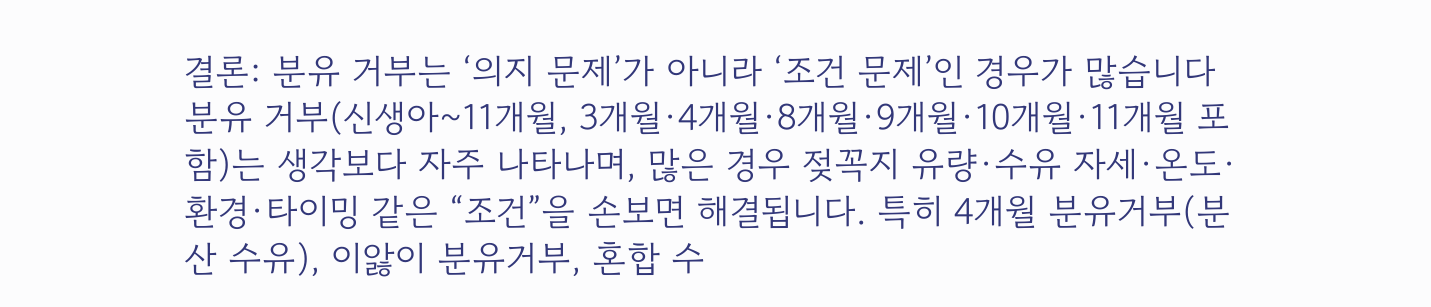결론: 분유 거부는 ‘의지 문제’가 아니라 ‘조건 문제’인 경우가 많습니다
분유 거부(신생아~11개월, 3개월·4개월·8개월·9개월·10개월·11개월 포함)는 생각보다 자주 나타나며, 많은 경우 젖꼭지 유량·수유 자세·온도·환경·타이밍 같은 “조건”을 손보면 해결됩니다. 특히 4개월 분유거부(분산 수유), 이앓이 분유거부, 혼합 수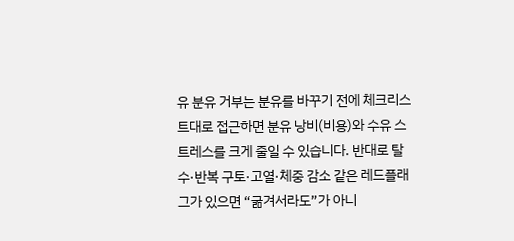유 분유 거부는 분유를 바꾸기 전에 체크리스트대로 접근하면 분유 낭비(비용)와 수유 스트레스를 크게 줄일 수 있습니다. 반대로 탈수·반복 구토·고열·체중 감소 같은 레드플래그가 있으면 “굶겨서라도”가 아니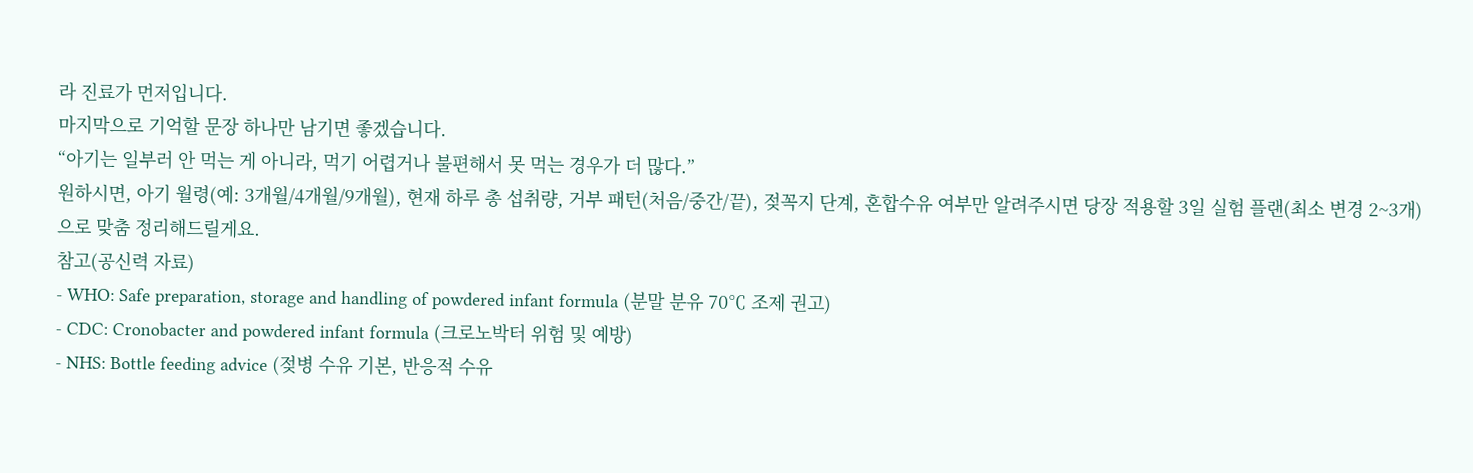라 진료가 먼저입니다.
마지막으로 기억할 문장 하나만 남기면 좋겠습니다.
“아기는 일부러 안 먹는 게 아니라, 먹기 어렵거나 불편해서 못 먹는 경우가 더 많다.”
원하시면, 아기 월령(예: 3개월/4개월/9개월), 현재 하루 총 섭취량, 거부 패턴(처음/중간/끝), 젖꼭지 단계, 혼합수유 여부만 알려주시면 당장 적용할 3일 실험 플랜(최소 변경 2~3개)으로 맞춤 정리해드릴게요.
참고(공신력 자료)
- WHO: Safe preparation, storage and handling of powdered infant formula (분말 분유 70℃ 조제 권고)
- CDC: Cronobacter and powdered infant formula (크로노박터 위험 및 예방)
- NHS: Bottle feeding advice (젖병 수유 기본, 반응적 수유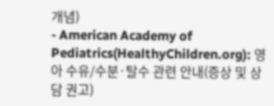개념)
- American Academy of Pediatrics(HealthyChildren.org): 영아 수유/수분·탈수 관련 안내(증상 및 상담 권고)